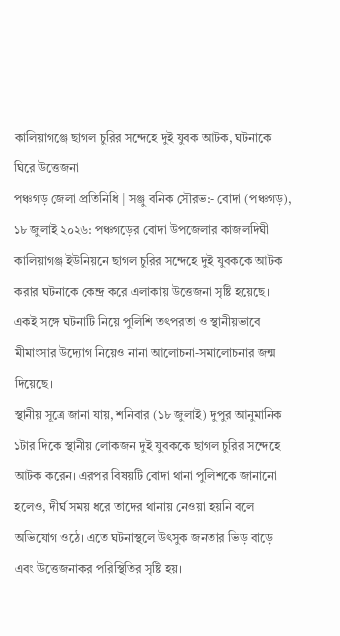কালিয়াগঞ্জে ছাগল চুরির সন্দেহে দুই যুবক আটক, ঘটনাকে ঘিরে উত্তেজনা
পঞ্চগড় জেলা প্রতিনিধি | সঞ্জু বনিক সৌরভ:- বোদা (পঞ্চগড়), ১৮ জুলাই ২০২৬: পঞ্চগড়ের বোদা উপজেলার কাজলদিঘী কালিয়াগঞ্জ ইউনিয়নে ছাগল চুরির সন্দেহে দুই যুবককে আটক করার ঘটনাকে কেন্দ্র করে এলাকায় উত্তেজনা সৃষ্টি হয়েছে। একই সঙ্গে ঘটনাটি নিয়ে পুলিশি তৎপরতা ও স্থানীয়ভাবে মীমাংসার উদ্যোগ নিয়েও নানা আলোচনা-সমালোচনার জন্ম দিয়েছে।
স্থানীয় সূত্রে জানা যায়, শনিবার (১৮ জুলাই) দুপুর আনুমানিক ১টার দিকে স্থানীয় লোকজন দুই যুবককে ছাগল চুরির সন্দেহে আটক করেন। এরপর বিষয়টি বোদা থানা পুলিশকে জানানো হলেও, দীর্ঘ সময় ধরে তাদের থানায় নেওয়া হয়নি বলে অভিযোগ ওঠে। এতে ঘটনাস্থলে উৎসুক জনতার ভিড় বাড়ে এবং উত্তেজনাকর পরিস্থিতির সৃষ্টি হয়।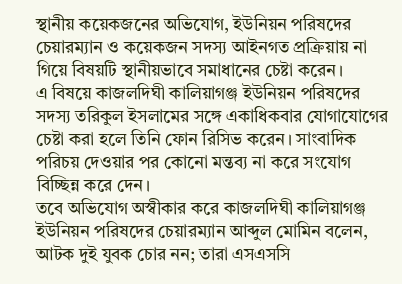স্থানীয় কয়েকজনের অভিযোগ, ইউনিয়ন পরিষদের চেয়ারম্যান ও কয়েকজন সদস্য আইনগত প্রক্রিয়ায় না গিয়ে বিষয়টি স্থানীয়ভাবে সমাধানের চেষ্টা করেন।
এ বিষয়ে কাজলদিঘী কালিয়াগঞ্জ ইউনিয়ন পরিষদের সদস্য তরিকুল ইসলামের সঙ্গে একাধিকবার যোগাযোগের চেষ্টা করা হলে তিনি ফোন রিসিভ করেন। সাংবাদিক পরিচয় দেওয়ার পর কোনো মন্তব্য না করে সংযোগ বিচ্ছিন্ন করে দেন।
তবে অভিযোগ অস্বীকার করে কাজলদিঘী কালিয়াগঞ্জ ইউনিয়ন পরিষদের চেয়ারম্যান আব্দুল মোমিন বলেন, আটক দুই যুবক চোর নন; তারা এসএসসি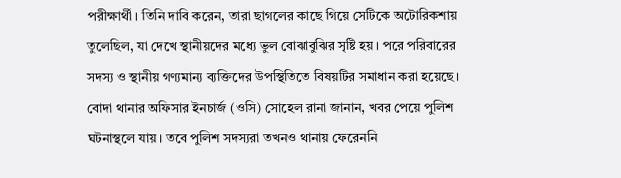পরীক্ষার্থী। তিনি দাবি করেন, তারা ছাগলের কাছে গিয়ে সেটিকে অটোরিকশায় তুলেছিল, যা দেখে স্থানীয়দের মধ্যে ভুল বোঝাবুঝির সৃষ্টি হয়। পরে পরিবারের সদস্য ও স্থানীয় গণ্যমান্য ব্যক্তিদের উপস্থিতিতে বিষয়টির সমাধান করা হয়েছে।
বোদা থানার অফিসার ইনচার্জ (ওসি) সোহেল রানা জানান, খবর পেয়ে পুলিশ ঘটনাস্থলে যায়। তবে পুলিশ সদস্যরা তখনও থানায় ফেরেননি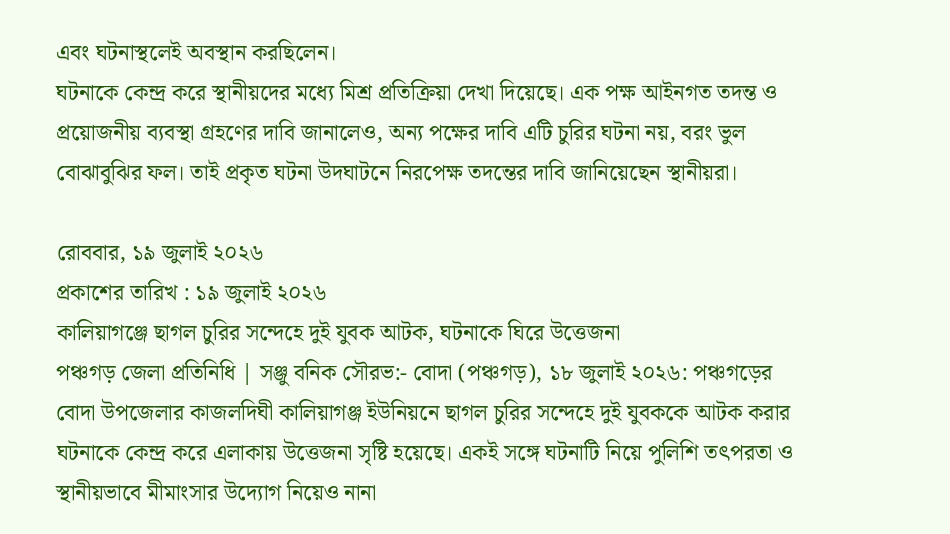এবং ঘটনাস্থলেই অবস্থান করছিলেন।
ঘটনাকে কেন্দ্র করে স্থানীয়দের মধ্যে মিশ্র প্রতিক্রিয়া দেখা দিয়েছে। এক পক্ষ আইনগত তদন্ত ও প্রয়োজনীয় ব্যবস্থা গ্রহণের দাবি জানালেও, অন্য পক্ষের দাবি এটি চুরির ঘটনা নয়, বরং ভুল বোঝাবুঝির ফল। তাই প্রকৃত ঘটনা উদঘাটনে নিরপেক্ষ তদন্তের দাবি জানিয়েছেন স্থানীয়রা।

রোববার, ১৯ জুলাই ২০২৬
প্রকাশের তারিখ : ১৯ জুলাই ২০২৬
কালিয়াগঞ্জে ছাগল চুরির সন্দেহে দুই যুবক আটক, ঘটনাকে ঘিরে উত্তেজনা
পঞ্চগড় জেলা প্রতিনিধি | সঞ্জু বনিক সৌরভ:- বোদা (পঞ্চগড়), ১৮ জুলাই ২০২৬: পঞ্চগড়ের বোদা উপজেলার কাজলদিঘী কালিয়াগঞ্জ ইউনিয়নে ছাগল চুরির সন্দেহে দুই যুবককে আটক করার ঘটনাকে কেন্দ্র করে এলাকায় উত্তেজনা সৃষ্টি হয়েছে। একই সঙ্গে ঘটনাটি নিয়ে পুলিশি তৎপরতা ও স্থানীয়ভাবে মীমাংসার উদ্যোগ নিয়েও নানা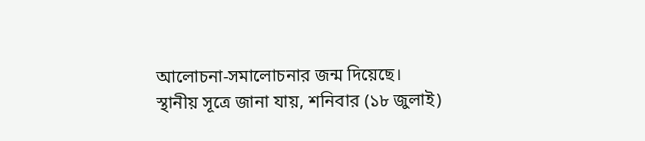আলোচনা-সমালোচনার জন্ম দিয়েছে।
স্থানীয় সূত্রে জানা যায়, শনিবার (১৮ জুলাই)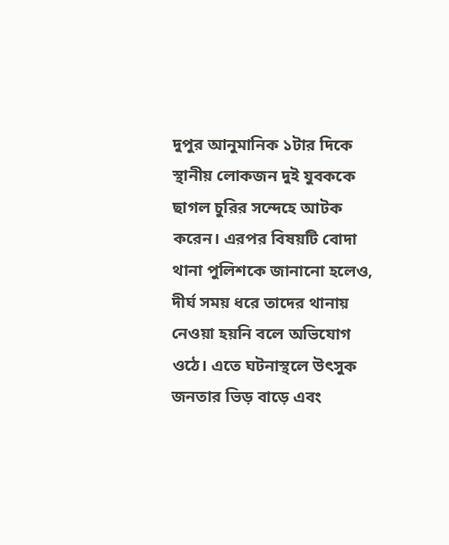দুপুর আনুমানিক ১টার দিকে স্থানীয় লোকজন দুই যুবককে ছাগল চুরির সন্দেহে আটক করেন। এরপর বিষয়টি বোদা থানা পুলিশকে জানানো হলেও, দীর্ঘ সময় ধরে তাদের থানায় নেওয়া হয়নি বলে অভিযোগ ওঠে। এতে ঘটনাস্থলে উৎসুক জনতার ভিড় বাড়ে এবং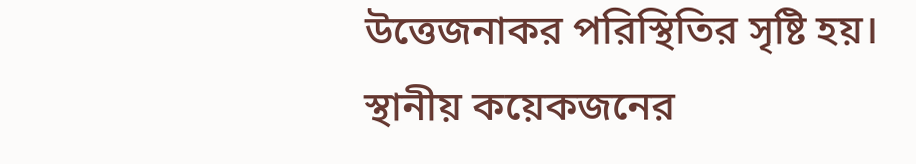উত্তেজনাকর পরিস্থিতির সৃষ্টি হয়।
স্থানীয় কয়েকজনের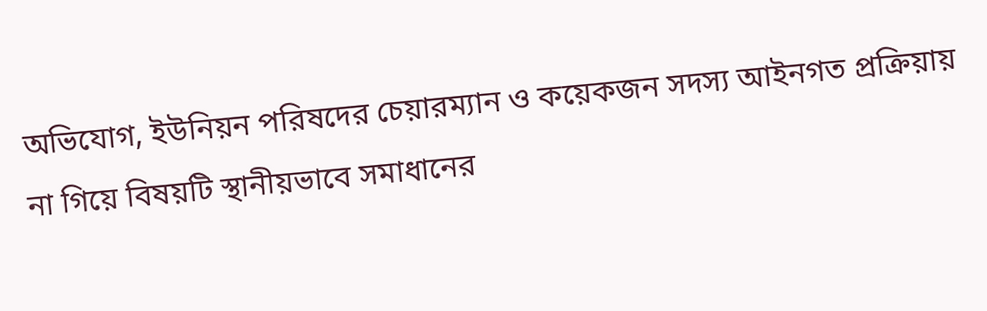অভিযোগ, ইউনিয়ন পরিষদের চেয়ারম্যান ও কয়েকজন সদস্য আইনগত প্রক্রিয়ায় না গিয়ে বিষয়টি স্থানীয়ভাবে সমাধানের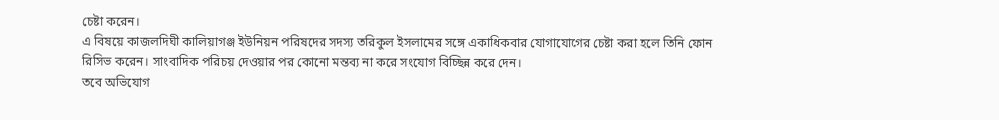চেষ্টা করেন।
এ বিষয়ে কাজলদিঘী কালিয়াগঞ্জ ইউনিয়ন পরিষদের সদস্য তরিকুল ইসলামের সঙ্গে একাধিকবার যোগাযোগের চেষ্টা করা হলে তিনি ফোন রিসিভ করেন। সাংবাদিক পরিচয় দেওয়ার পর কোনো মন্তব্য না করে সংযোগ বিচ্ছিন্ন করে দেন।
তবে অভিযোগ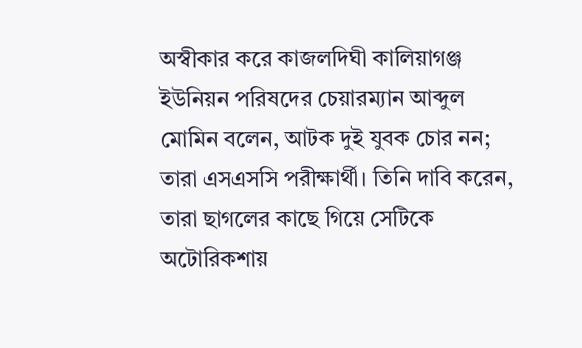অস্বীকার করে কাজলদিঘী কালিয়াগঞ্জ ইউনিয়ন পরিষদের চেয়ারম্যান আব্দুল মোমিন বলেন, আটক দুই যুবক চোর নন; তারা এসএসসি পরীক্ষার্থী। তিনি দাবি করেন, তারা ছাগলের কাছে গিয়ে সেটিকে অটোরিকশায়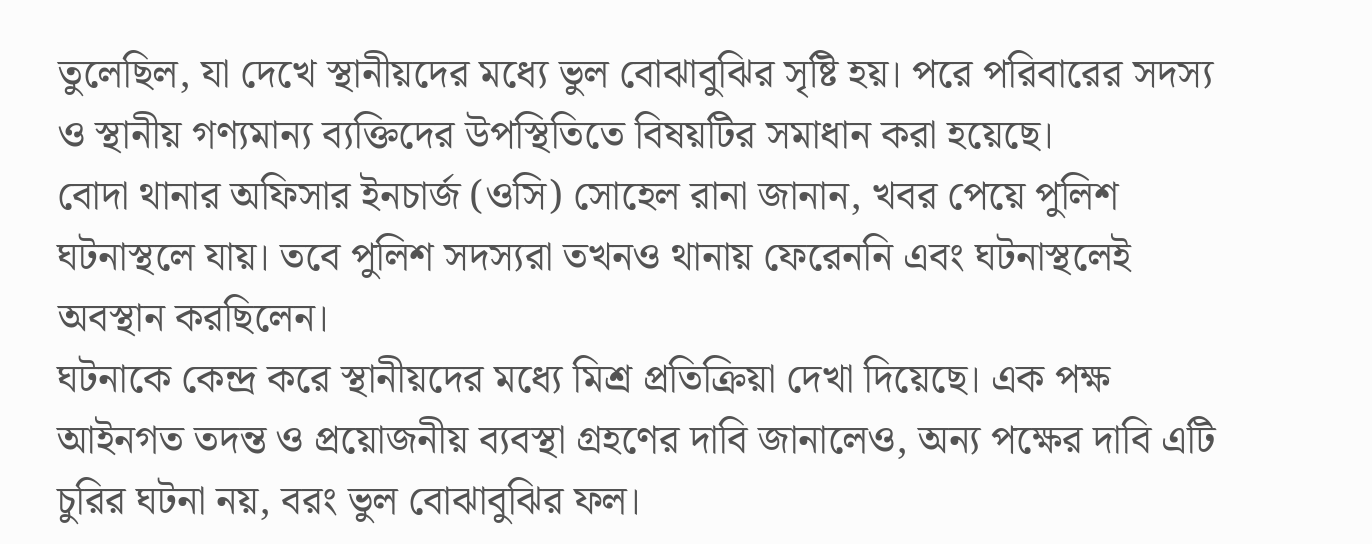তুলেছিল, যা দেখে স্থানীয়দের মধ্যে ভুল বোঝাবুঝির সৃষ্টি হয়। পরে পরিবারের সদস্য ও স্থানীয় গণ্যমান্য ব্যক্তিদের উপস্থিতিতে বিষয়টির সমাধান করা হয়েছে।
বোদা থানার অফিসার ইনচার্জ (ওসি) সোহেল রানা জানান, খবর পেয়ে পুলিশ ঘটনাস্থলে যায়। তবে পুলিশ সদস্যরা তখনও থানায় ফেরেননি এবং ঘটনাস্থলেই অবস্থান করছিলেন।
ঘটনাকে কেন্দ্র করে স্থানীয়দের মধ্যে মিশ্র প্রতিক্রিয়া দেখা দিয়েছে। এক পক্ষ আইনগত তদন্ত ও প্রয়োজনীয় ব্যবস্থা গ্রহণের দাবি জানালেও, অন্য পক্ষের দাবি এটি চুরির ঘটনা নয়, বরং ভুল বোঝাবুঝির ফল।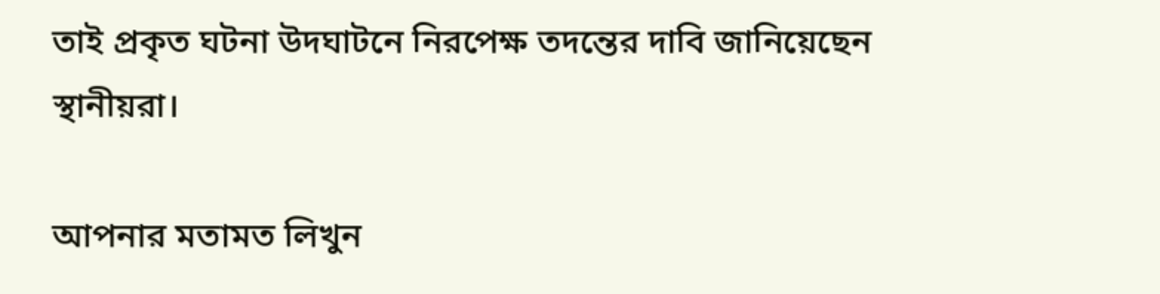তাই প্রকৃত ঘটনা উদঘাটনে নিরপেক্ষ তদন্তের দাবি জানিয়েছেন স্থানীয়রা।

আপনার মতামত লিখুন